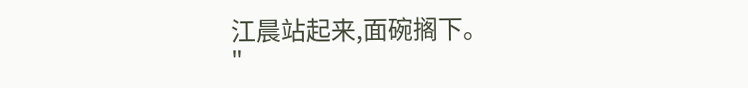江晨站起来,面碗搁下。
"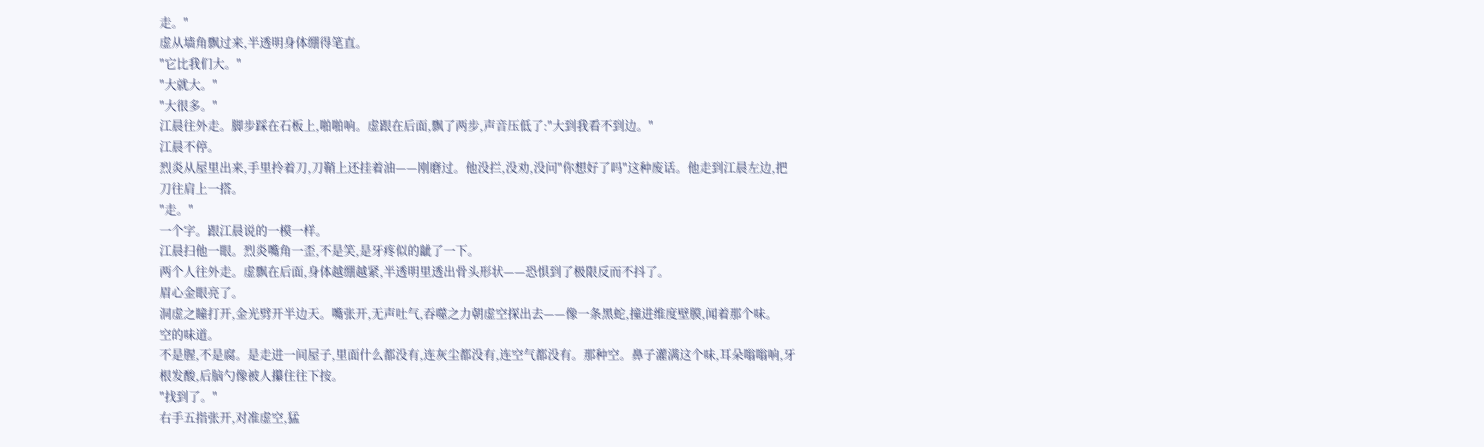走。"
虚从墙角飘过来,半透明身体绷得笔直。
"它比我们大。"
"大就大。"
"大很多。"
江晨往外走。脚步踩在石板上,啪啪响。虚跟在后面,飘了两步,声音压低了:"大到我看不到边。"
江晨不停。
烈炎从屋里出来,手里拎着刀,刀鞘上还挂着油——刚磨过。他没拦,没劝,没问"你想好了吗"这种废话。他走到江晨左边,把刀往肩上一搭。
"走。"
一个字。跟江晨说的一模一样。
江晨扫他一眼。烈炎嘴角一歪,不是笑,是牙疼似的龇了一下。
两个人往外走。虚飘在后面,身体越绷越紧,半透明里透出骨头形状——恐惧到了极限反而不抖了。
眉心金眼亮了。
洞虚之瞳打开,金光劈开半边天。嘴张开,无声吐气,吞噬之力朝虚空探出去——像一条黑蛇,撞进维度壁膜,闻着那个味。
空的味道。
不是腥,不是腐。是走进一间屋子,里面什么都没有,连灰尘都没有,连空气都没有。那种空。鼻子灌满这个味,耳朵嗡嗡响,牙根发酸,后脑勺像被人攥住往下按。
"找到了。"
右手五指张开,对准虚空,猛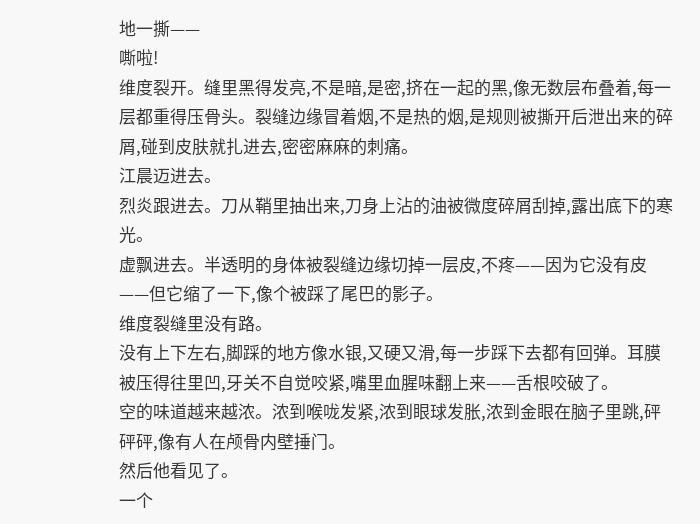地一撕——
嘶啦!
维度裂开。缝里黑得发亮,不是暗,是密,挤在一起的黑,像无数层布叠着,每一层都重得压骨头。裂缝边缘冒着烟,不是热的烟,是规则被撕开后泄出来的碎屑,碰到皮肤就扎进去,密密麻麻的刺痛。
江晨迈进去。
烈炎跟进去。刀从鞘里抽出来,刀身上沾的油被微度碎屑刮掉,露出底下的寒光。
虚飘进去。半透明的身体被裂缝边缘切掉一层皮,不疼——因为它没有皮——但它缩了一下,像个被踩了尾巴的影子。
维度裂缝里没有路。
没有上下左右,脚踩的地方像水银,又硬又滑,每一步踩下去都有回弹。耳膜被压得往里凹,牙关不自觉咬紧,嘴里血腥味翻上来——舌根咬破了。
空的味道越来越浓。浓到喉咙发紧,浓到眼球发胀,浓到金眼在脑子里跳,砰砰砰,像有人在颅骨内壁捶门。
然后他看见了。
一个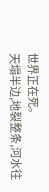世界正在死。
天塌半边,地裂整条,河水往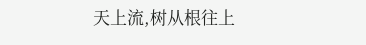天上流,树从根往上